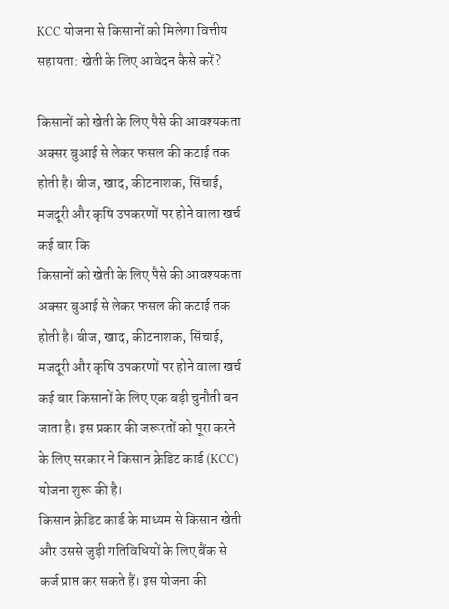KCC योजना से किसानों को मिलेगा वित्तीय सहायता: खेती के लिए आवेदन कैसे करें?

किसानों को खेती के लिए पैसे की आवश्यकता अक्सर बुआई से लेकर फसल की कटाई तक होती है। बीज, खाद, कीटनाशक, सिंचाई, मजदूरी और कृषि उपकरणों पर होने वाला खर्च कई बार कि
किसानों को खेती के लिए पैसे की आवश्यकता अक्सर बुआई से लेकर फसल की कटाई तक होती है। बीज, खाद, कीटनाशक, सिंचाई, मजदूरी और कृषि उपकरणों पर होने वाला खर्च कई बार किसानों के लिए एक बड़ी चुनौती बन जाता है। इस प्रकार की जरूरतों को पूरा करने के लिए सरकार ने किसान क्रेडिट कार्ड (KCC) योजना शुरू की है।
किसान क्रेडिट कार्ड के माध्यम से किसान खेती और उससे जुड़ी गतिविधियों के लिए बैंक से कर्ज प्राप्त कर सकते हैं। इस योजना की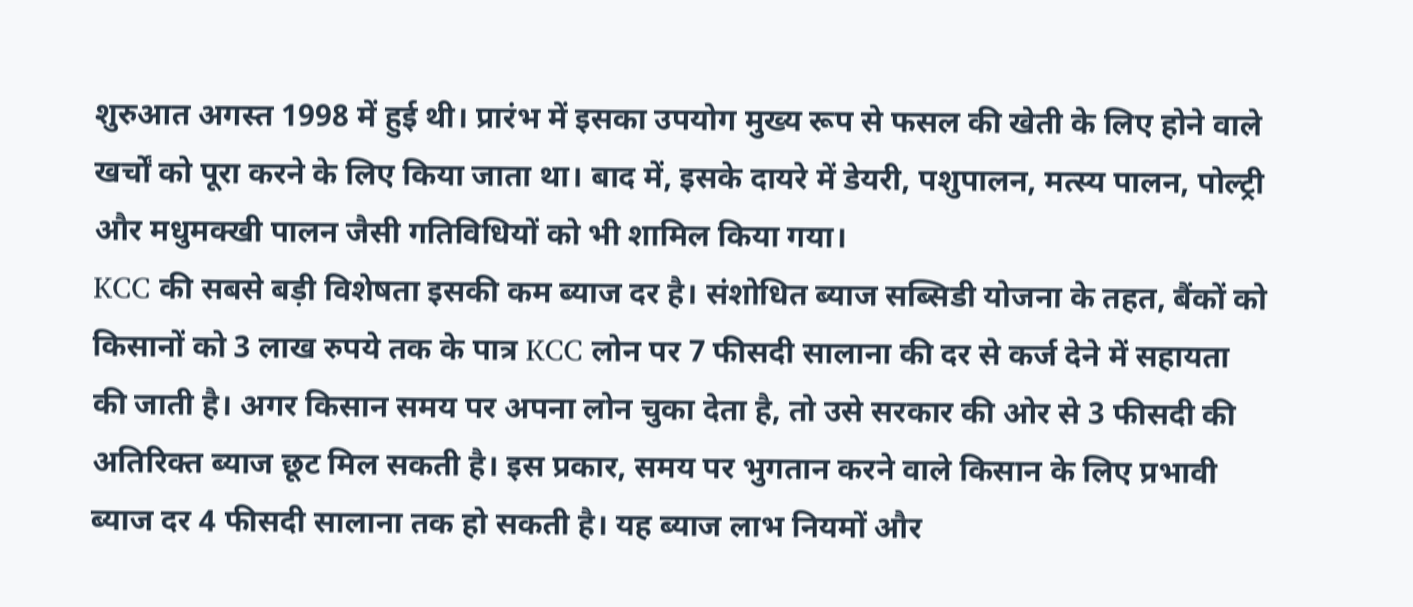शुरुआत अगस्त 1998 में हुई थी। प्रारंभ में इसका उपयोग मुख्य रूप से फसल की खेती के लिए होने वाले खर्चों को पूरा करने के लिए किया जाता था। बाद में, इसके दायरे में डेयरी, पशुपालन, मत्स्य पालन, पोल्ट्री और मधुमक्खी पालन जैसी गतिविधियों को भी शामिल किया गया।
KCC की सबसे बड़ी विशेषता इसकी कम ब्याज दर है। संशोधित ब्याज सब्सिडी योजना के तहत, बैंकों को किसानों को 3 लाख रुपये तक के पात्र KCC लोन पर 7 फीसदी सालाना की दर से कर्ज देने में सहायता की जाती है। अगर किसान समय पर अपना लोन चुका देता है, तो उसे सरकार की ओर से 3 फीसदी की अतिरिक्त ब्याज छूट मिल सकती है। इस प्रकार, समय पर भुगतान करने वाले किसान के लिए प्रभावी ब्याज दर 4 फीसदी सालाना तक हो सकती है। यह ब्याज लाभ नियमों और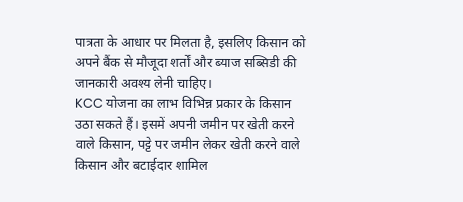पात्रता के आधार पर मिलता है, इसलिए किसान को अपने बैंक से मौजूदा शर्तों और ब्याज सब्सिडी की जानकारी अवश्य लेनी चाहिए।
KCC योजना का लाभ विभिन्न प्रकार के किसान उठा सकते हैं। इसमें अपनी जमीन पर खेती करने वाले किसान, पट्टे पर जमीन लेकर खेती करने वाले किसान और बटाईदार शामिल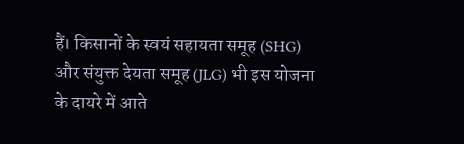हैं। किसानों के स्वयं सहायता समूह (SHG) और संयुक्त देयता समूह (JLG) भी इस योजना के दायरे में आते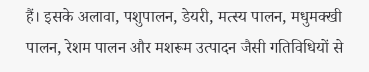हैं। इसके अलावा, पशुपालन, डेयरी, मत्स्य पालन, मधुमक्खी पालन, रेशम पालन और मशरूम उत्पादन जैसी गतिविधियों से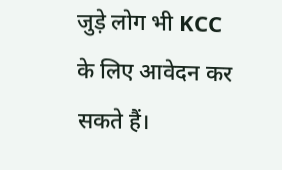जुड़े लोग भी KCC के लिए आवेदन कर सकते हैं।